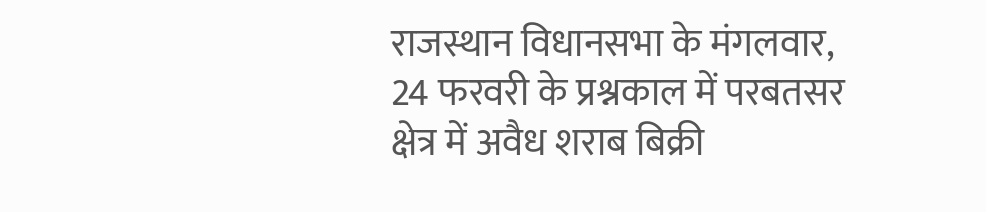राजस्थान विधानसभा के मंगलवार, 24 फरवरी के प्रश्नकाल में परबतसर क्षेत्र में अवैध शराब बिक्री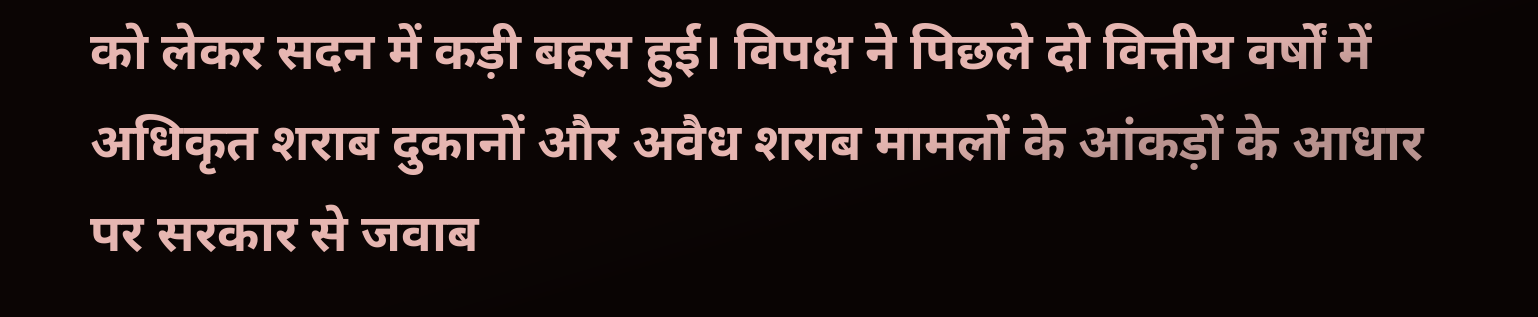को लेकर सदन में कड़ी बहस हुई। विपक्ष ने पिछले दो वित्तीय वर्षों में अधिकृत शराब दुकानों और अवैध शराब मामलों के आंकड़ों के आधार पर सरकार से जवाब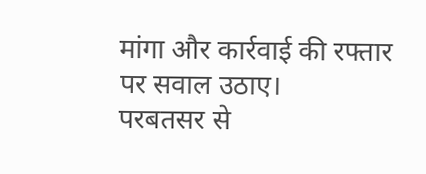मांगा और कार्रवाई की रफ्तार पर सवाल उठाए।
परबतसर से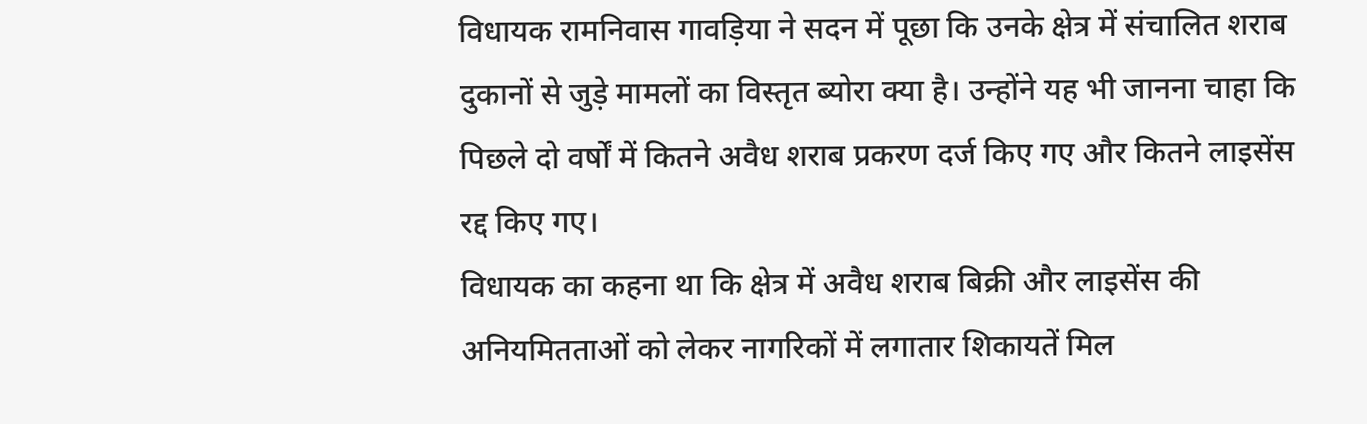विधायक रामनिवास गावड़िया ने सदन में पूछा कि उनके क्षेत्र में संचालित शराब दुकानों से जुड़े मामलों का विस्तृत ब्योरा क्या है। उन्होंने यह भी जानना चाहा कि पिछले दो वर्षों में कितने अवैध शराब प्रकरण दर्ज किए गए और कितने लाइसेंस रद्द किए गए।
विधायक का कहना था कि क्षेत्र में अवैध शराब बिक्री और लाइसेंस की अनियमितताओं को लेकर नागरिकों में लगातार शिकायतें मिल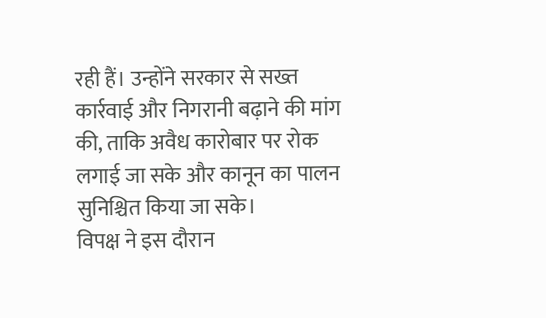रही हैं। उन्होंने सरकार से सख्त कार्रवाई और निगरानी बढ़ाने की मांग की, ताकि अवैध कारोबार पर रोक लगाई जा सके और कानून का पालन सुनिश्चित किया जा सके।
विपक्ष ने इस दौरान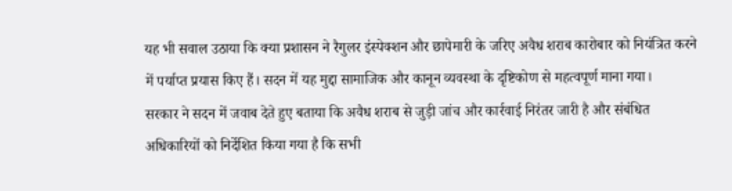यह भी सवाल उठाया कि क्या प्रशासन ने रैगुलर इंस्पेक्शन और छापेमारी के जरिए अवैध शराब कारोबार को नियंत्रित करने में पर्याप्त प्रयास किए हैं। सदन में यह मुद्दा सामाजिक और कानून व्यवस्था के दृष्टिकोण से महत्वपूर्ण माना गया।
सरकार ने सदन में जवाब देते हुए बताया कि अवैध शराब से जुड़ी जांच और कार्रवाई निरंतर जारी है और संबंधित अधिकारियों को निर्देशित किया गया है कि सभी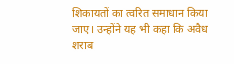शिकायतों का त्वरित समाधान किया जाए। उन्होंने यह भी कहा कि अवैध शराब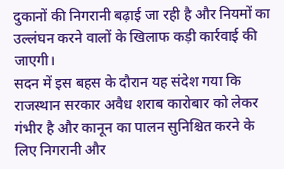दुकानों की निगरानी बढ़ाई जा रही है और नियमों का उल्लंघन करने वालों के खिलाफ कड़ी कार्रवाई की जाएगी।
सदन में इस बहस के दौरान यह संदेश गया कि राजस्थान सरकार अवैध शराब कारोबार को लेकर गंभीर है और कानून का पालन सुनिश्चित करने के लिए निगरानी और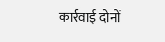कार्रवाई दोनों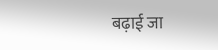बढ़ाई जा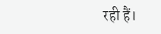रही हैं।